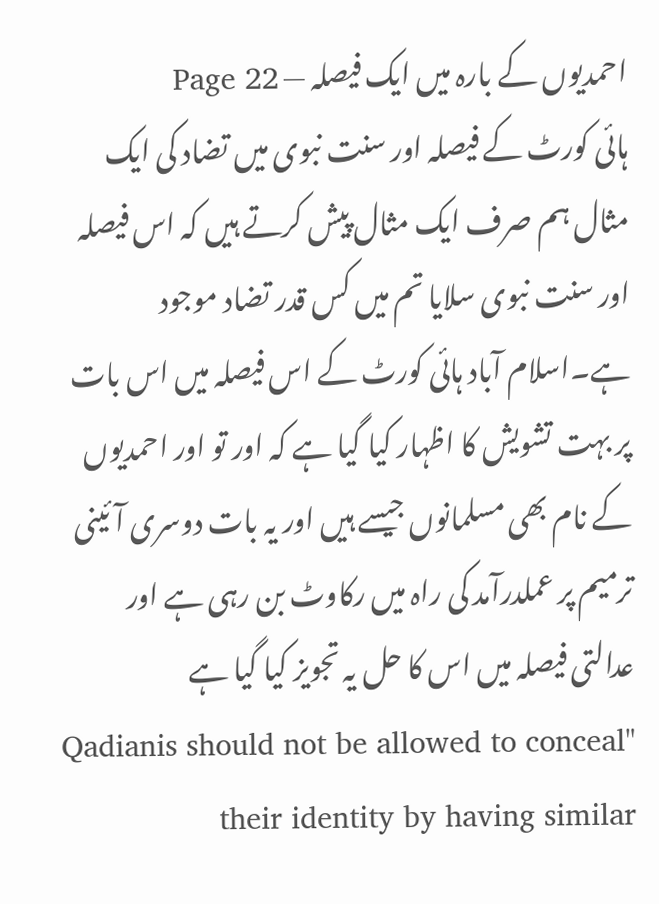احمدیوں کے بارہ میں ایک فیصلہ — Page 22
ہائی کورٹ کے فیصلہ اور سنت نبوی میں تضاد کی ایک مثال ہم صرف ایک مثال پیش کرتے ہیں کہ اس فیصلہ اور سنت نبوی سلایا تم میں کس قدر تضاد موجود ہے۔اسلام آباد ہائی کورٹ کے اس فیصلہ میں اس بات پر بہت تشویش کا اظہار کیا گیا ہے کہ اور تو اور احمدیوں کے نام بھی مسلمانوں جیسے ہیں اور یہ بات دوسری آئینی ترمیم پر عملدرآمد کی راہ میں رکاوٹ بن رہی ہے اور عدالتی فیصلہ میں اس کا حل یہ تجویز کیا گیا ہے "Qadianis should not be allowed to conceal their identity by having similar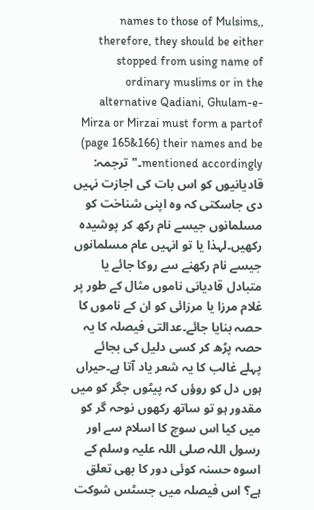names to those of Mulsims,, therefore, they should be either stopped from using name of ordinary muslims or in the alternative Qadiani, Ghulam-e-Mirza or Mirzai must form a partof (page 165&166) their names and be mentioned accordingly۔" ترجمہ: قادیانیوں کو اس بات کی اجازت نہیں دی جاسکتی کہ وہ اپنی شناخت کو مسلمانوں جیسے نام رکھ کر پوشیدہ رکھیں۔لہذا یا تو انہیں عام مسلمانوں جیسے نام رکھنے سے روکا جائے یا متبادل قادیانی ناموں مثال کے طور پر غلام مرزا یا مرزائی کو ان کے ناموں کا حصہ بنایا جائے۔عدالتی فیصلہ کا یہ حصہ پڑھ کر کسی دلیل کی بجائے پہلے غالب کا یہ شعر یاد آتا ہے۔حیراں ہوں دل کو روؤں کہ پیٹوں جگر کو میں مقدور ہو تو ساتھ رکھوں نوحہ گر کو میں کیا اس سوچ کا اسلام سے اور رسول اللہ صلی اللہ علیہ وسلم کے اسوہ حسنہ کوئی دور کا بھی تعلق ہے؟ اس فیصلہ میں جسٹس شوکت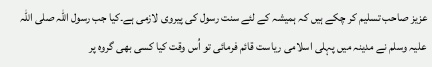عزیز صاحب تسلیم کر چکے ہیں کہ ہمیشہ کے لئے سنت رسول کی پیروی لازمی ہے۔کیا جب رسول اللہ صلی اللہ علیہ وسلم نے مدینہ میں پہلی اسلامی ریاست قائم فرمائی تو اُس وقت کیا کسی بھی گروہ پر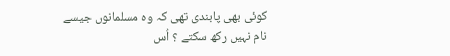کوئی بھی پابندی تھی کہ وہ مسلمانوں جیسے نام نہیں رکھ سکتے ؟ اُس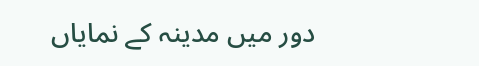دور میں مدینہ کے نمایاں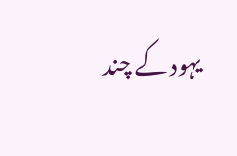یہود کے چند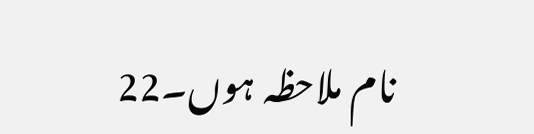نام ملاحظہ ہوں۔22